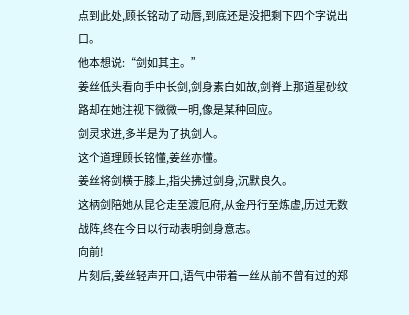点到此处,顾长铭动了动唇,到底还是没把剩下四个字说出口。
他本想说:“剑如其主。”
姜丝低头看向手中长剑,剑身素白如故,剑脊上那道星砂纹路却在她注视下微微一明,像是某种回应。
剑灵求进,多半是为了执剑人。
这个道理顾长铭懂,姜丝亦懂。
姜丝将剑横于膝上,指尖拂过剑身,沉默良久。
这柄剑陪她从昆仑走至渡厄府,从金丹行至炼虚,历过无数战阵,终在今日以行动表明剑身意志。
向前!
片刻后,姜丝轻声开口,语气中带着一丝从前不曾有过的郑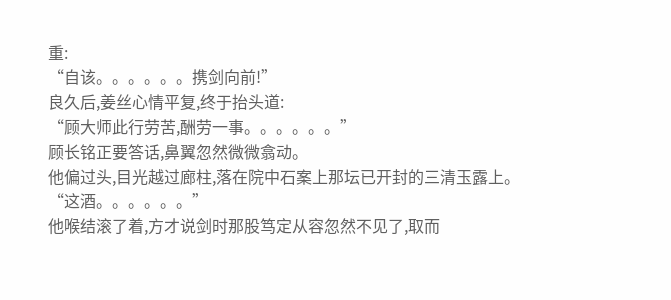重:
“自该。。。。。。携剑向前!”
良久后,姜丝心情平复,终于抬头道:
“顾大师此行劳苦,酬劳一事。。。。。。”
顾长铭正要答话,鼻翼忽然微微翕动。
他偏过头,目光越过廊柱,落在院中石案上那坛已开封的三清玉露上。
“这酒。。。。。。”
他喉结滚了着,方才说剑时那股笃定从容忽然不见了,取而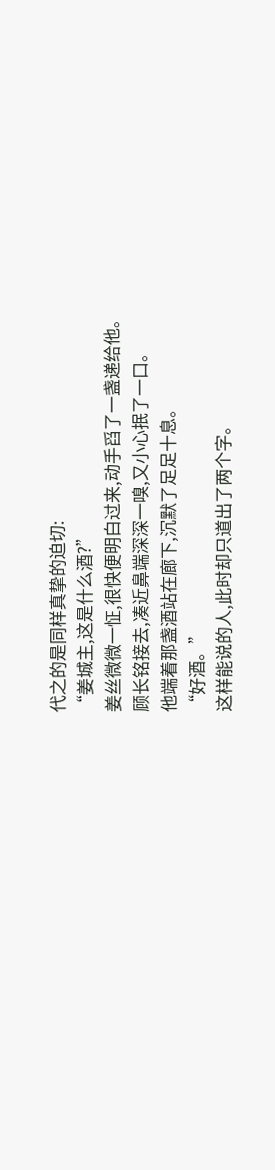代之的是同样真挚的迫切:
“姜城主,这是什么酒?”
姜丝微微一怔,很快便明白过来,动手舀了一盏递给他。
顾长铭接去,凑近鼻端深深一嗅,又小心抿了一口。
他端着那盏酒站在廊下,沉默了足足十息。
“好酒。”
这样能说的人,此时却只道出了两个字。